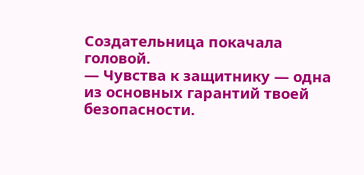Создательница покачала головой.
— Чувства к защитнику — одна из основных гарантий твоей безопасности.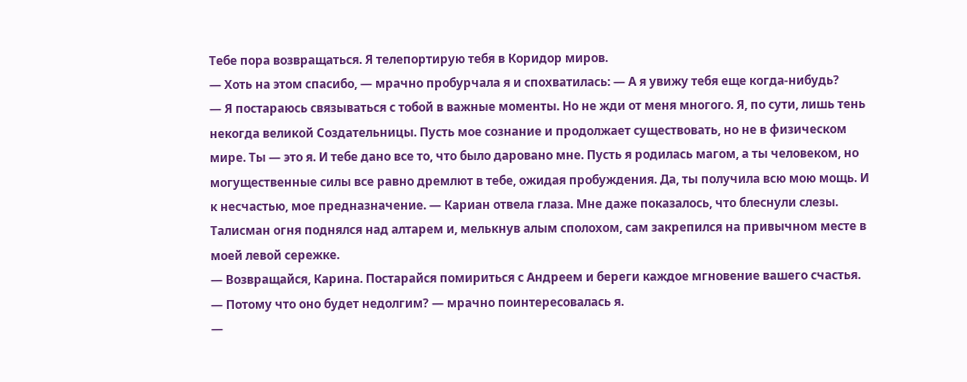Тебе пора возвращаться. Я телепортирую тебя в Коридор миров.
— Хоть на этом спасибо, — мрачно пробурчала я и спохватилась: — А я увижу тебя еще когда-нибудь?
— Я постараюсь связываться с тобой в важные моменты. Но не жди от меня многого. Я, по сути, лишь тень некогда великой Создательницы. Пусть мое сознание и продолжает существовать, но не в физическом мире. Ты — это я. И тебе дано все то, что было даровано мне. Пусть я родилась магом, а ты человеком, но могущественные силы все равно дремлют в тебе, ожидая пробуждения. Да, ты получила всю мою мощь. И к несчастью, мое предназначение. — Кариан отвела глаза. Мне даже показалось, что блеснули слезы.
Талисман огня поднялся над алтарем и, мелькнув алым сполохом, сам закрепился на привычном месте в моей левой сережке.
— Возвращайся, Карина. Постарайся помириться с Андреем и береги каждое мгновение вашего счастья.
— Потому что оно будет недолгим? — мрачно поинтересовалась я.
—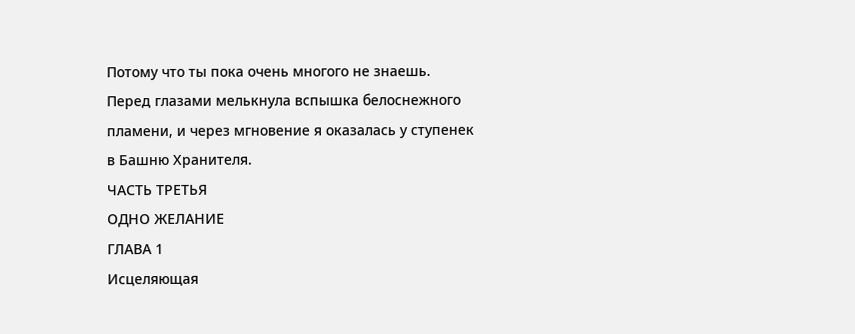Потому что ты пока очень многого не знаешь.
Перед глазами мелькнула вспышка белоснежного пламени, и через мгновение я оказалась у ступенек в Башню Хранителя.
ЧАСТЬ ТРЕТЬЯ
ОДНО ЖЕЛАНИЕ
ГЛАВА 1
Исцеляющая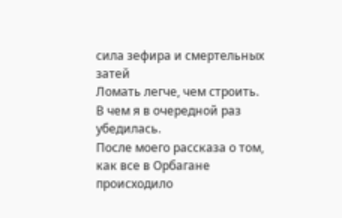сила зефира и смертельных затей
Ломать легче, чем строить. В чем я в очередной раз убедилась.
После моего рассказа о том, как все в Орбагане происходило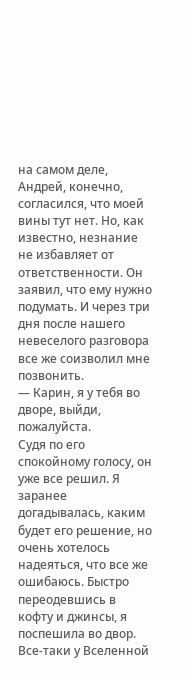на самом деле, Андрей, конечно, согласился, что моей вины тут нет. Но, как известно, незнание не избавляет от ответственности. Он заявил, что ему нужно подумать. И через три дня после нашего невеселого разговора все же соизволил мне позвонить.
— Карин, я у тебя во дворе, выйди, пожалуйста.
Судя по его спокойному голосу, он уже все решил. Я заранее догадывалась, каким будет его решение, но очень хотелось надеяться, что все же ошибаюсь. Быстро переодевшись в кофту и джинсы, я поспешила во двор.
Все-таки у Вселенной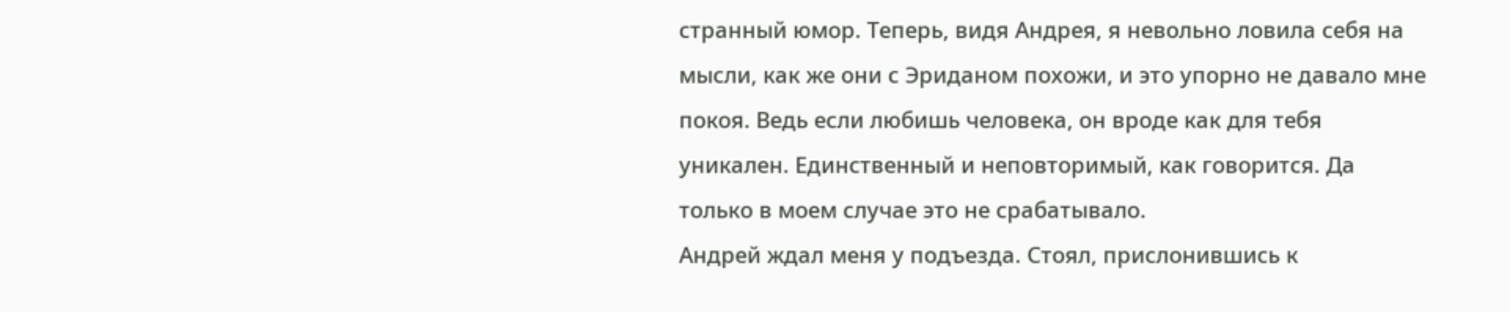странный юмор. Теперь, видя Андрея, я невольно ловила себя на мысли, как же они с Эриданом похожи, и это упорно не давало мне покоя. Ведь если любишь человека, он вроде как для тебя уникален. Единственный и неповторимый, как говорится. Да только в моем случае это не срабатывало.
Андрей ждал меня у подъезда. Стоял, прислонившись к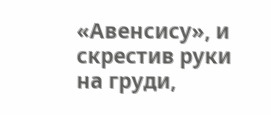«Авенсису», и скрестив руки на груди,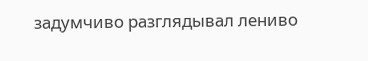задумчиво разглядывал лениво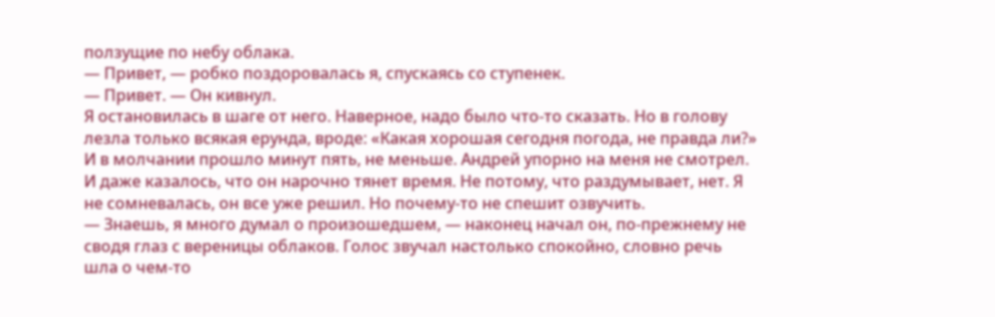ползущие по небу облака.
— Привет, — робко поздоровалась я, спускаясь со ступенек.
— Привет. — Он кивнул.
Я остановилась в шаге от него. Наверное, надо было что-то сказать. Но в голову лезла только всякая ерунда, вроде: «Какая хорошая сегодня погода, не правда ли?» И в молчании прошло минут пять, не меньше. Андрей упорно на меня не смотрел. И даже казалось, что он нарочно тянет время. Не потому, что раздумывает, нет. Я не сомневалась, он все уже решил. Но почему-то не спешит озвучить.
— Знаешь, я много думал о произошедшем, — наконец начал он, по-прежнему не сводя глаз с вереницы облаков. Голос звучал настолько спокойно, словно речь шла о чем-то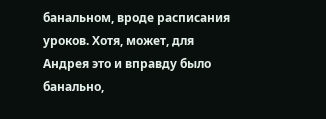банальном, вроде расписания уроков. Хотя, может, для Андрея это и вправду было банально,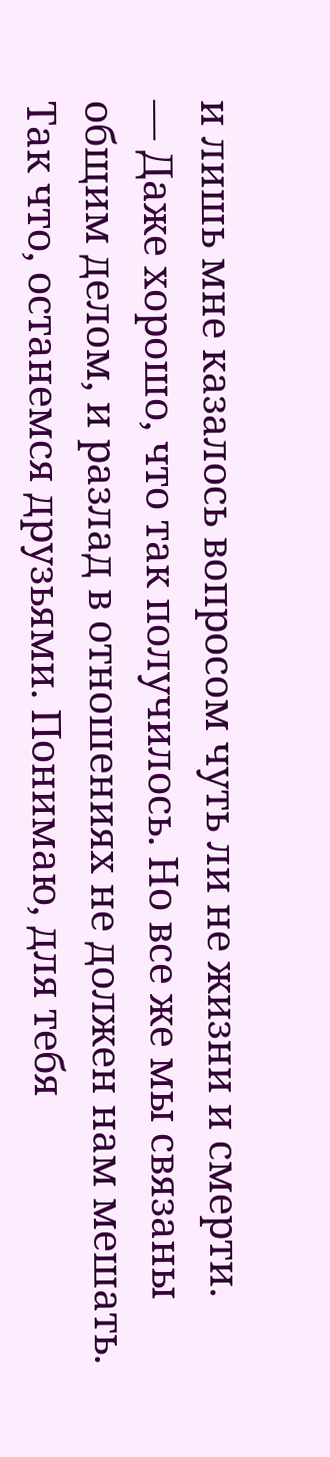и лишь мне казалось вопросом чуть ли не жизни и смерти.
— Даже хорошо, что так получилось. Но все же мы связаны общим делом, и разлад в отношениях не должен нам мешать. Так что, останемся друзьями. Понимаю, для тебя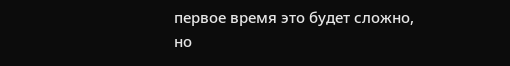первое время это будет сложно, но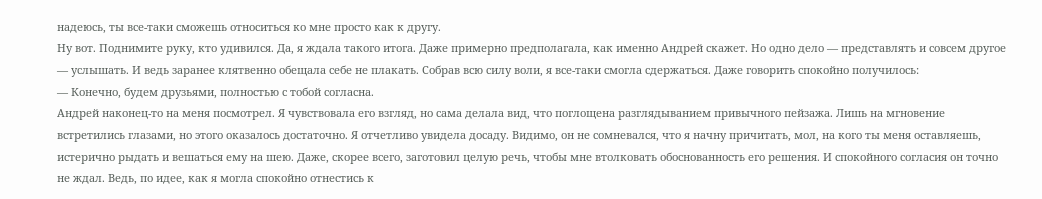надеюсь, ты все-таки сможешь относиться ко мне просто как к другу.
Ну вот. Поднимите руку, кто удивился. Да, я ждала такого итога. Даже примерно предполагала, как именно Андрей скажет. Но одно дело — представлять и совсем другое — услышать. И ведь заранее клятвенно обещала себе не плакать. Собрав всю силу воли, я все-таки смогла сдержаться. Даже говорить спокойно получилось:
— Конечно, будем друзьями, полностью с тобой согласна.
Андрей наконец-то на меня посмотрел. Я чувствовала его взгляд, но сама делала вид, что поглощена разглядыванием привычного пейзажа. Лишь на мгновение встретились глазами, но этого оказалось достаточно. Я отчетливо увидела досаду. Видимо, он не сомневался, что я начну причитать, мол, на кого ты меня оставляешь, истерично рыдать и вешаться ему на шею. Даже, скорее всего, заготовил целую речь, чтобы мне втолковать обоснованность его решения. И спокойного согласия он точно не ждал. Ведь, по идее, как я могла спокойно отнестись к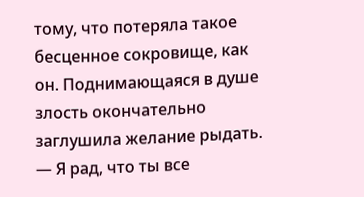тому, что потеряла такое бесценное сокровище, как он. Поднимающаяся в душе злость окончательно заглушила желание рыдать.
— Я рад, что ты все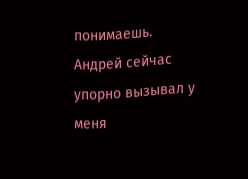понимаешь.
Андрей сейчас упорно вызывал у меня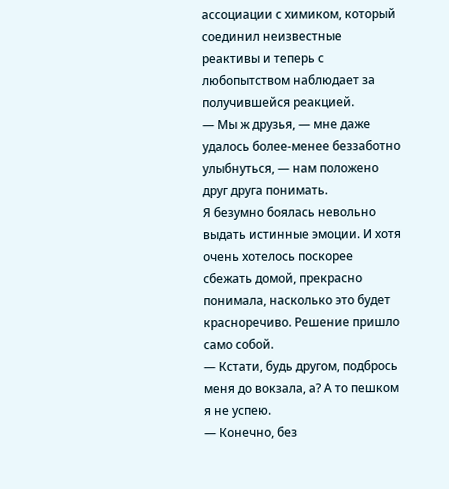ассоциации с химиком, который соединил неизвестные реактивы и теперь с любопытством наблюдает за получившейся реакцией.
— Мы ж друзья, — мне даже удалось более-менее беззаботно улыбнуться, — нам положено друг друга понимать.
Я безумно боялась невольно выдать истинные эмоции. И хотя очень хотелось поскорее сбежать домой, прекрасно понимала, насколько это будет красноречиво. Решение пришло само собой.
— Кстати, будь другом, подбрось меня до вокзала, а? А то пешком я не успею.
— Конечно, без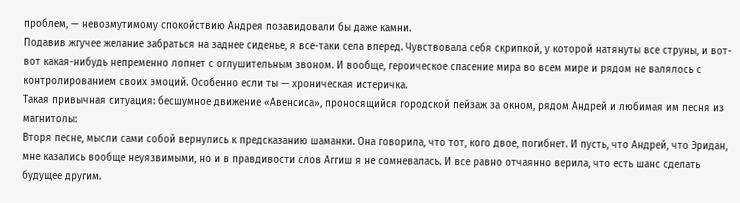проблем, — невозмутимому спокойствию Андрея позавидовали бы даже камни.
Подавив жгучее желание забраться на заднее сиденье, я все-таки села вперед. Чувствовала себя скрипкой, у которой натянуты все струны, и вот-вот какая-нибудь непременно лопнет с оглушительным звоном. И вообще, героическое спасение мира во всем мире и рядом не валялось с контролированием своих эмоций. Особенно если ты — хроническая истеричка.
Такая привычная ситуация: бесшумное движение «Авенсиса», проносящийся городской пейзаж за окном, рядом Андрей и любимая им песня из магнитолы:
Вторя песне, мысли сами собой вернулись к предсказанию шаманки. Она говорила, что тот, кого двое, погибнет. И пусть, что Андрей, что Эридан, мне казались вообще неуязвимыми, но и в правдивости слов Аггиш я не сомневалась. И все равно отчаянно верила, что есть шанс сделать будущее другим.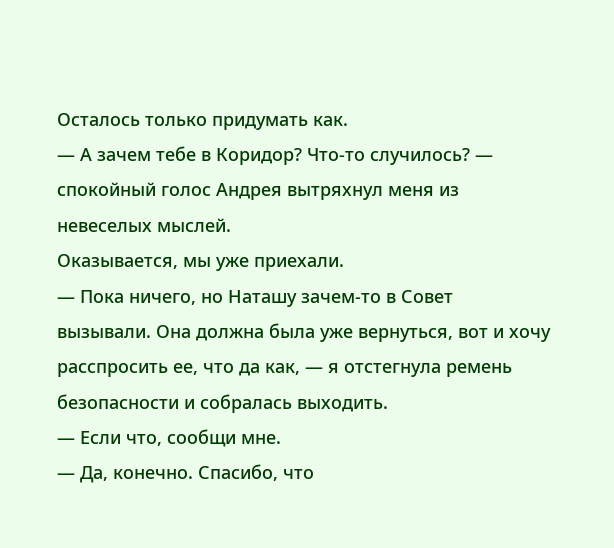Осталось только придумать как.
— А зачем тебе в Коридор? Что-то случилось? — спокойный голос Андрея вытряхнул меня из невеселых мыслей.
Оказывается, мы уже приехали.
— Пока ничего, но Наташу зачем-то в Совет вызывали. Она должна была уже вернуться, вот и хочу расспросить ее, что да как, — я отстегнула ремень безопасности и собралась выходить.
— Если что, сообщи мне.
— Да, конечно. Спасибо, что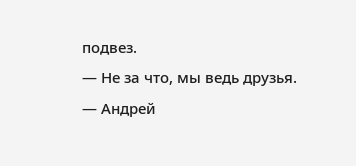подвез.
— Не за что, мы ведь друзья. — Андрей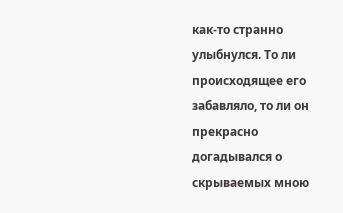как-то странно улыбнулся. То ли происходящее его забавляло, то ли он прекрасно догадывался о скрываемых мною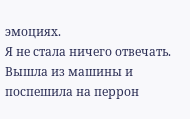эмоциях.
Я не стала ничего отвечать. Вышла из машины и поспешила на перрон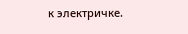к электричке.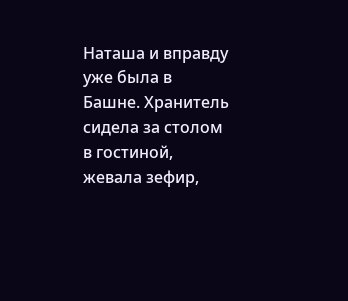Наташа и вправду уже была в Башне. Хранитель сидела за столом в гостиной, жевала зефир,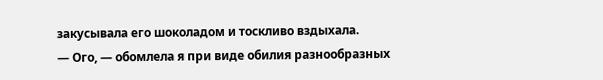закусывала его шоколадом и тоскливо вздыхала.
— Ого, — обомлела я при виде обилия разнообразных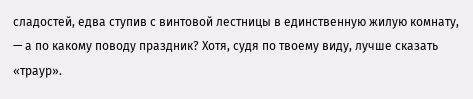сладостей, едва ступив с винтовой лестницы в единственную жилую комнату, — а по какому поводу праздник? Хотя, судя по твоему виду, лучше сказать «траур».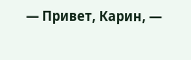— Привет, Карин, —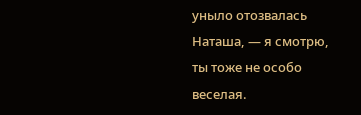уныло отозвалась Наташа, — я смотрю, ты тоже не особо веселая.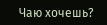Чаю хочешь?